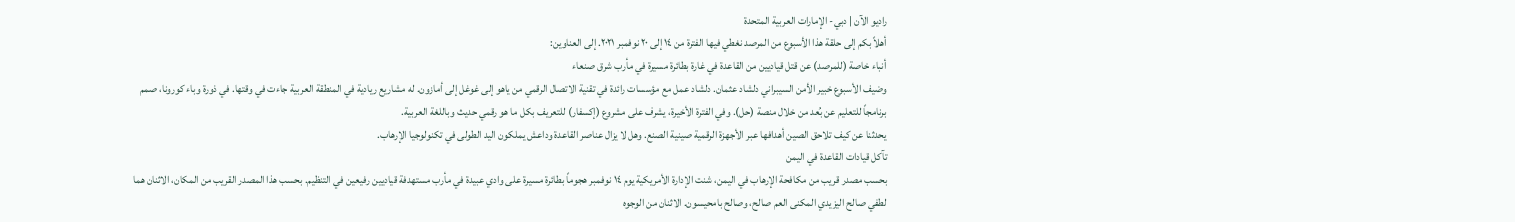راديو الآن | دبي- الإمارات العربية المتحدة
أهلاً بكم إلى حلقة هذا الأسبوع من المرصد نغطي فيها الفترة من ١٤ إلى ٢٠ نوفمبر ٢٠٢١. إلى العناوين:
أنباء خاصة (للمرصد) عن قتل قياديين من القاعدة في غارة بطائرة مسيرة في مأرب شرق صنعاء
وضيف الأسبوع خبير الأمن السيبراني دلشاد عثمان. دلشاد عمل مع مؤسسات رائدة في تقنية الاتصال الرقمي من ياهو إلى غوغل إلى أمازون. له مشاريع ريادية في المنطقة العربية جاءت في وقتها. في ذورة وباء كورونا، صمم برنامجاً للتعليم عن بُعد من خلال منصة (حل). وفي الفترة الأخيرة، يشرف على مشروع (إكسفار) للتعريف بكل ما هو رقمي حديث وباللغة العربية.
يحدثنا عن كيف تلاحق الصين أهدافها عبر الأجهزة الرقمية صينية الصنع. وهل لا يزال عناصر القاعدة وداعش يملكون اليد الطولى في تكنولوجيا الإرهاب.
تآكل قيادات القاعدة في اليمن
بحسب مصدر قريب من مكافحة الإرهاب في اليمن، شنت الإدارة الأمريكية يوم ١٤ نوفمبر هجوماً بطائرة مسيرة على وادي عبيدة في مأرب مستهدفة قياديين رفيعين في التنظيم. بحسب هذا المصدر القريب من المكان، الاثنان هما لطفي صالح اليزيدي المكنى العم صالح، وصالح بامحيسون. الاثنان من الوجوه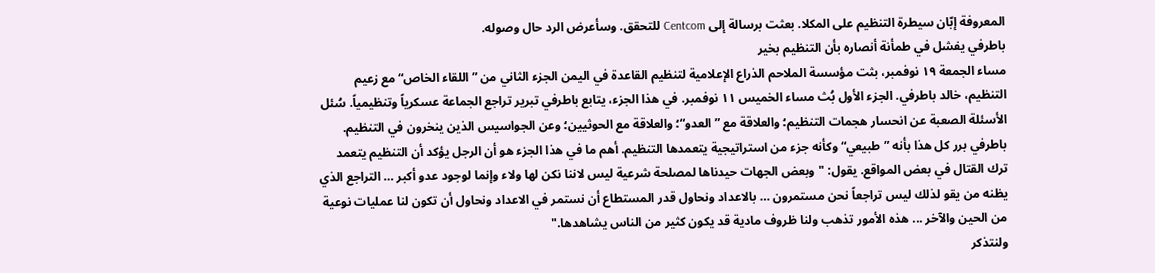المعروفة إبّان سيطرة التنظيم على المكلا. بعثت برسالة إلى Centcom للتحقق. وسأعرض الرد حال وصوله.
باطرفي يفشل في طمأنة أنصاره بأن التنظيم بخير
مساء الجمعة ١٩ نوفمبر، بثت مؤسسة الملاحم الذراع الإعلامية لتنظيم القاعدة في اليمن الجزء الثاني من ”اللقاء الخاص“ مع زعيم التنظيم، خالد باطرفي. الجزء الأول بُث مساء الخميس ١١ نوفمبر. في هذا الجزء، يتابع باطرفي تبرير تراجع الجماعة عسكرياً وتنظيمياً. سُئل الأسئلة الصعبة عن انحسار هجمات التنظيم؛ والعلاقة مع ”العدو“؛ والعلاقة مع الحوثيين؛ وعن الجواسيس الذين ينخرون في التنظيم. باطرفي برر كل هذا بأنه ”طبيعي“ وكأنه جزء من استراتيجية يتعمدها التنظيم. أهم ما في هذا الجزء هو أن الرجل يؤكد أن التنظيم يتعمد ترك القتال في بعض المواقع. يقول: "وبعض الجهات حيدناها لمصلحة شرعية ليس لاننا نكن لها ولاء وإنما لوجود عدو أكبر … التراجع الذي يظنه من يقو لذلك ليس تراجعاً نحن مستمرون … بالاعداد ونحاول قدر المستطاع أن نستمر في الاعداد ونحاول أن تكون لنا عمليات نوعية من الحين والآخر ... هذه الأمور تذهب ولنا ظروف مادية قد يكون كثير من الناس يشاهدها."
ولنتذكر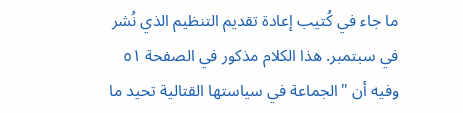ما جاء في كُتيب إعادة تقديم التنظيم الذي نُشر في سبتمبر. هذا الكلام مذكور في الصفحة ٥١ وفيه أن "الجماعة في سياستها القتالية تحيد ما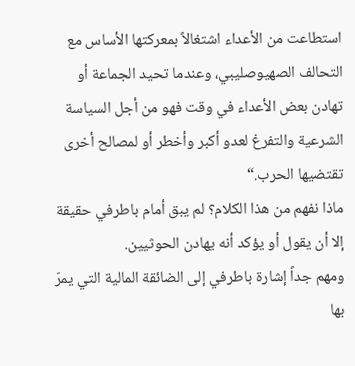استطاعت من الأعداء اشتغالاً بمعركتها الأساس مع التحالف الصهيوصليبي، وعندما تحيد الجماعة أو تهادن بعض الأعداء في وقت فهو من أجل السياسة الشرعية والتفرغ لعدو أكبر وأخطر أو لمصالح أخرى تقتضيها الحرب.“
ماذا نفهم من هذا الكلام؟ لم يبق أمام باطرفي حقيقة إلا أن يقول أو يؤكد أنه يهادن الحوثيين.
ومهم جداً إشارة باطرفي إلى الضائقة المالية التي يمرّ بها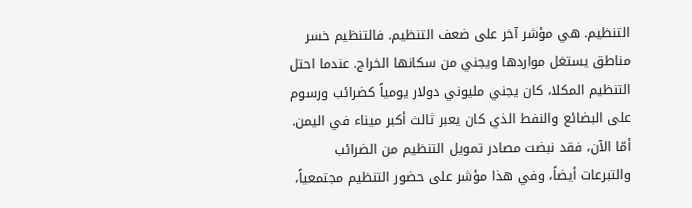التنظيم. هي مؤشر آخر على ضعف التنظيم. فالتنظيم خسر مناطق يستغل مواردها ويجني من سكانها الخراج. عندما احتل التنظيم المكلا، كان يجني مليوني دولار يومياً كضرائب ورسوم على البضائع والنفط الذي كان يعبر ثالث أكبر ميناء في اليمن.
أمّا الآن، فقد نبضت مصادر تمويل التنظيم من الضرائب والتبرعات أيضاً، وفي هذا مؤشر على حضور التنظيم مجتمعياً،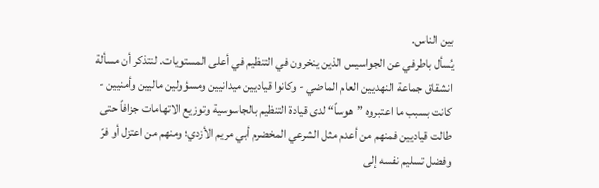بين الناس.
يُسأل باطرفي عن الجواسيس الذين ينخرون في التنظيم في أعلى المستويات. لنتذكر أن مسألة انشقاق جماعة النهديين العام الماضي - وكانوا قياديين ميدانيين ومسؤولين ماليين وأمنيين - كانت بسبب ما اعتبروه ”هوساً“ لدى قيادة التنظيم بالجاسوسية وتوزيع الاتهامات جزافاً حتى طالت قياديين فمنهم من أعدم مثل الشرعي المخضرم أبي مريم الأزدي؛ ومنهم من اعتزل أو فرّ وفضل تسليم نفسه إلى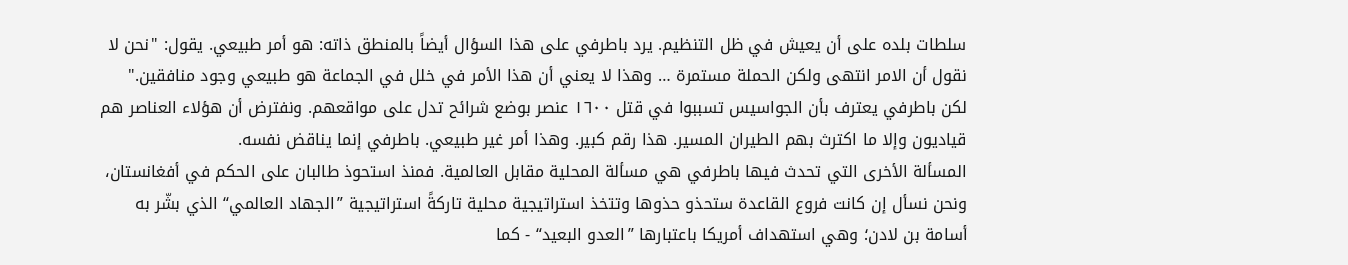سلطات بلده على أن يعيش في ظل التنظيم. يرد باطرفي على هذا السؤال أيضاً بالمنطق ذاته: هو أمر طبيعي. يقول: "نحن لا نقول أن الامر انتهى ولكن الحملة مستمرة … وهذا لا يعني أن هذا الأمر في خلل في الجماعة هو طبيعي وجود منافقين."
لكن باطرفي يعترف بأن الجواسيس تسببوا في قتل ١٦٠٠ عنصر بوضع شرائح تدل على مواقعهم. ونفترض أن هؤلاء العناصر هم قياديون وإلا ما اكترث بهم الطيران المسير. هذا رقم كبير. وهذا أمر غير طبيعي. باطرفي إنما يناقض نفسه.
المسألة الأخرى التي تحدث فيها باطرفي هي مسألة المحلية مقابل العالمية. فمنذ استحوذ طالبان على الحكم في أفغانستان، ونحن نسأل إن كانت فروع القاعدة ستحذو حذوها وتتخذ استراتيجية محلية تاركةً استراتيجية ”الجهاد العالمي“ الذي بشّر به أسامة بن لادن؛ وهي استهداف أمريكا باعتبارها ”العدو البعيد“ - كما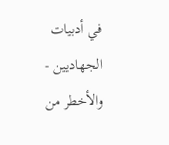في أدبيات الجهاديين - والأخطر من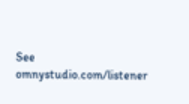See omnystudio.com/listener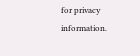for privacy information.